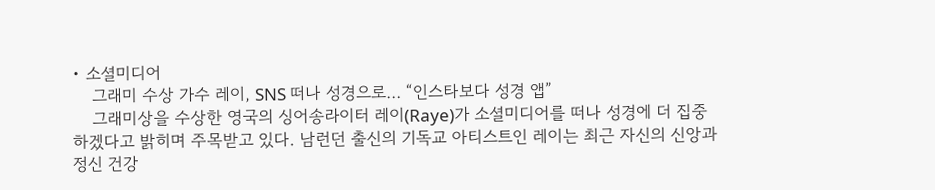• 소셜미디어
    그래미 수상 가수 레이, SNS 떠나 성경으로… “인스타보다 성경 앱”
    그래미상을 수상한 영국의 싱어송라이터 레이(Raye)가 소셜미디어를 떠나 성경에 더 집중하겠다고 밝히며 주목받고 있다. 남런던 출신의 기독교 아티스트인 레이는 최근 자신의 신앙과 정신 건강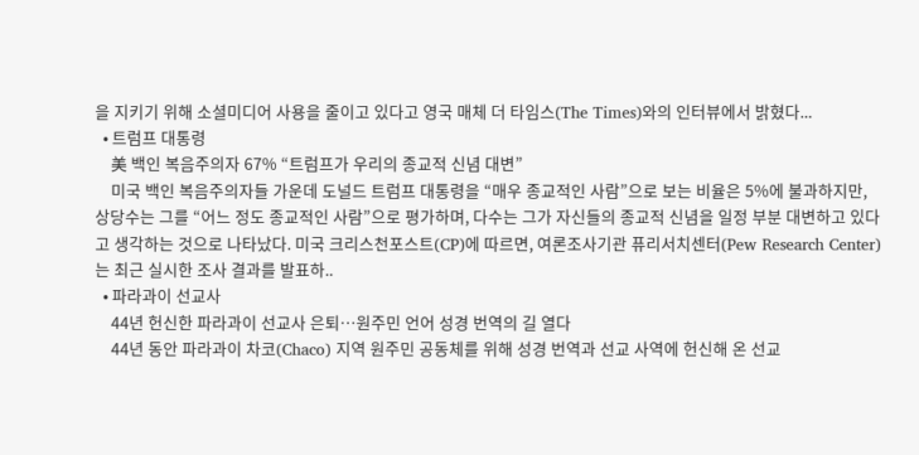을 지키기 위해 소셜미디어 사용을 줄이고 있다고 영국 매체 더 타임스(The Times)와의 인터뷰에서 밝혔다...
  • 트럼프 대통령
    美 백인 복음주의자 67% “트럼프가 우리의 종교적 신념 대변”
    미국 백인 복음주의자들 가운데 도널드 트럼프 대통령을 “매우 종교적인 사람”으로 보는 비율은 5%에 불과하지만, 상당수는 그를 “어느 정도 종교적인 사람”으로 평가하며, 다수는 그가 자신들의 종교적 신념을 일정 부분 대변하고 있다고 생각하는 것으로 나타났다. 미국 크리스천포스트(CP)에 따르면, 여론조사기관 퓨리서치센터(Pew Research Center)는 최근 실시한 조사 결과를 발표하..
  • 파라과이 선교사
    44년 헌신한 파라과이 선교사 은퇴…원주민 언어 성경 번역의 길 열다
    44년 동안 파라과이 차코(Chaco) 지역 원주민 공동체를 위해 성경 번역과 선교 사역에 헌신해 온 선교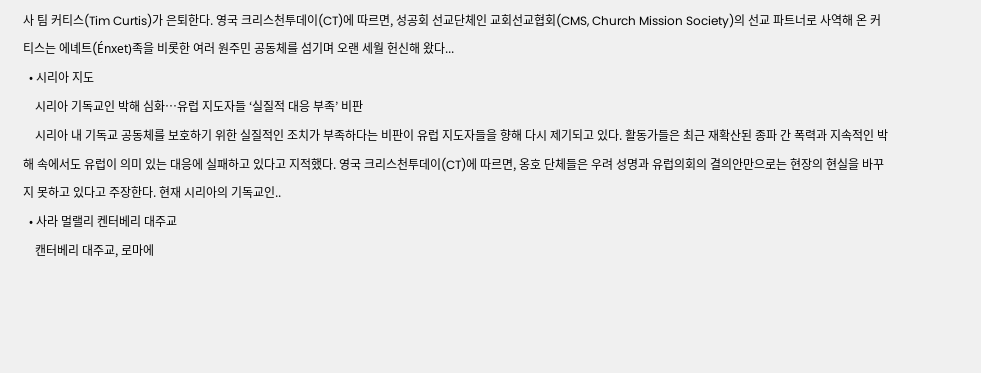사 팀 커티스(Tim Curtis)가 은퇴한다. 영국 크리스천투데이(CT)에 따르면, 성공회 선교단체인 교회선교협회(CMS, Church Mission Society)의 선교 파트너로 사역해 온 커티스는 에녜트(Énxet)족을 비롯한 여러 원주민 공동체를 섬기며 오랜 세월 헌신해 왔다...
  • 시리아 지도
    시리아 기독교인 박해 심화…유럽 지도자들 ‘실질적 대응 부족’ 비판
    시리아 내 기독교 공동체를 보호하기 위한 실질적인 조치가 부족하다는 비판이 유럽 지도자들을 향해 다시 제기되고 있다. 활동가들은 최근 재확산된 종파 간 폭력과 지속적인 박해 속에서도 유럽이 의미 있는 대응에 실패하고 있다고 지적했다. 영국 크리스천투데이(CT)에 따르면, 옹호 단체들은 우려 성명과 유럽의회의 결의안만으로는 현장의 현실을 바꾸지 못하고 있다고 주장한다. 현재 시리아의 기독교인..
  • 사라 멀랠리 켄터베리 대주교
    캔터베리 대주교, 로마에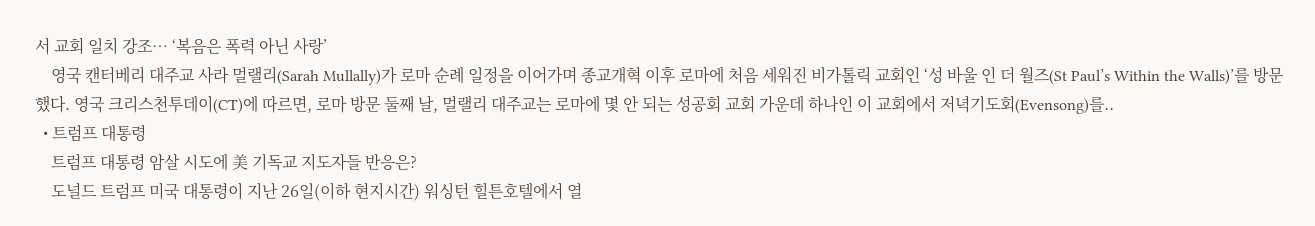서 교회 일치 강조… ‘복음은 폭력 아닌 사랑’
    영국 캔터베리 대주교 사라 멀랠리(Sarah Mullally)가 로마 순례 일정을 이어가며 종교개혁 이후 로마에 처음 세워진 비가톨릭 교회인 ‘성 바울 인 더 월즈(St Paul’s Within the Walls)’를 방문했다. 영국 크리스천투데이(CT)에 따르면, 로마 방문 둘째 날, 멀랠리 대주교는 로마에 몇 안 되는 성공회 교회 가운데 하나인 이 교회에서 저녁기도회(Evensong)를..
  • 트럼프 대통령
    트럼프 대통령 암살 시도에 美 기독교 지도자들 반응은?
    도널드 트럼프 미국 대통령이 지난 26일(이하 현지시간) 워싱턴 힐튼호텔에서 열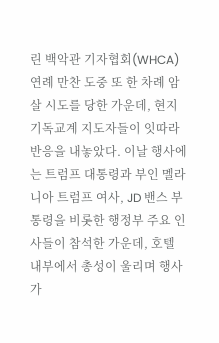린 백악관 기자협회(WHCA) 연례 만찬 도중 또 한 차례 암살 시도를 당한 가운데, 현지 기독교계 지도자들이 잇따라 반응을 내놓았다. 이날 행사에는 트럼프 대통령과 부인 멜라니아 트럼프 여사, JD 밴스 부통령을 비롯한 행정부 주요 인사들이 참석한 가운데, 호텔 내부에서 총성이 울리며 행사가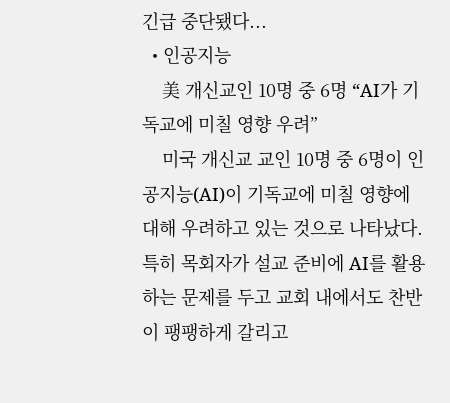긴급 중단됐다...
  • 인공지능
    美 개신교인 10명 중 6명 “AI가 기독교에 미칠 영향 우려”
    미국 개신교 교인 10명 중 6명이 인공지능(AI)이 기독교에 미칠 영향에 대해 우려하고 있는 것으로 나타났다. 특히 목회자가 설교 준비에 AI를 활용하는 문제를 두고 교회 내에서도 찬반이 팽팽하게 갈리고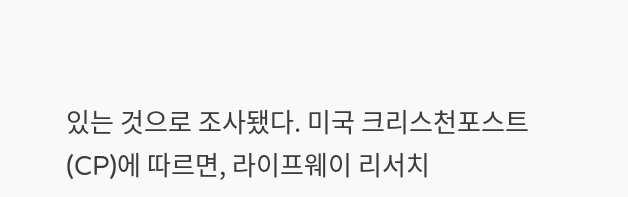있는 것으로 조사됐다. 미국 크리스천포스트(CP)에 따르면, 라이프웨이 리서치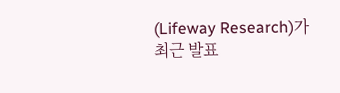(Lifeway Research)가 최근 발표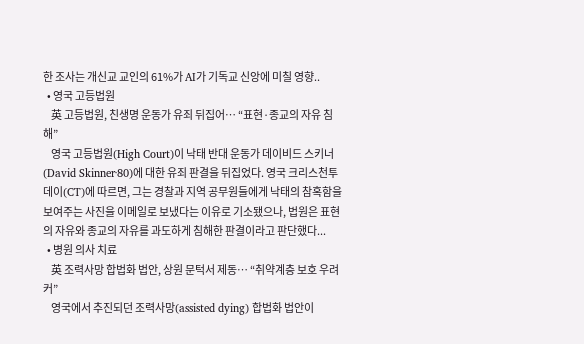한 조사는 개신교 교인의 61%가 AI가 기독교 신앙에 미칠 영향..
  • 영국 고등법원
    英 고등법원, 친생명 운동가 유죄 뒤집어… “표현·종교의 자유 침해”
    영국 고등법원(High Court)이 낙태 반대 운동가 데이비드 스키너(David Skinner·80)에 대한 유죄 판결을 뒤집었다. 영국 크리스천투데이(CT)에 따르면, 그는 경찰과 지역 공무원들에게 낙태의 참혹함을 보여주는 사진을 이메일로 보냈다는 이유로 기소됐으나, 법원은 표현의 자유와 종교의 자유를 과도하게 침해한 판결이라고 판단했다...
  • 병원 의사 치료
    英 조력사망 합법화 법안, 상원 문턱서 제동… “취약계층 보호 우려 커”
    영국에서 추진되던 조력사망(assisted dying) 합법화 법안이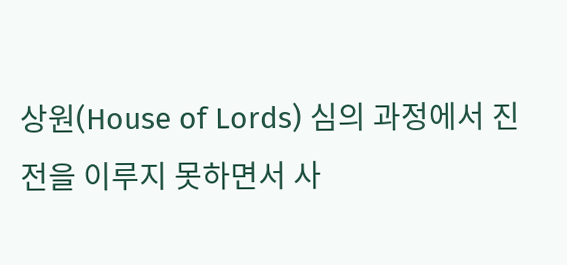상원(House of Lords) 심의 과정에서 진전을 이루지 못하면서 사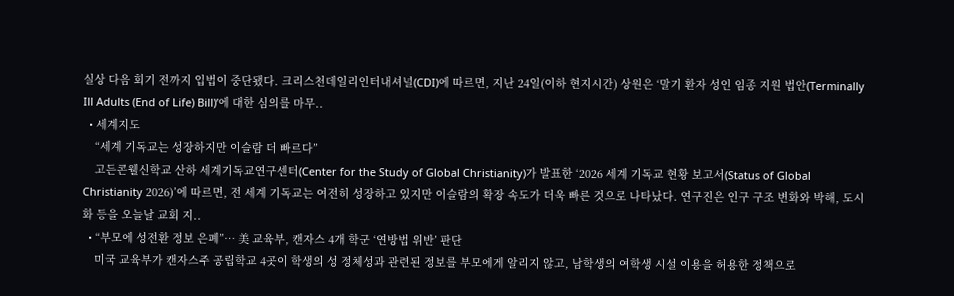실상 다음 회기 전까지 입법이 중단됐다. 크리스천데일리인터내셔널(CDI)에 따르면, 지난 24일(이하 현지시간) 상원은 ‘말기 환자 성인 임종 지원 법안(Terminally Ill Adults (End of Life) Bill)’에 대한 심의를 마무..
  • 세계지도
    “세계 기독교는 성장하지만 이슬람 더 빠르다”
    고든콘웰신학교 산하 세계기독교연구센터(Center for the Study of Global Christianity)가 발표한 ‘2026 세계 기독교 현황 보고서(Status of Global Christianity 2026)’에 따르면, 전 세계 기독교는 여전히 성장하고 있지만 이슬람의 확장 속도가 더욱 빠른 것으로 나타났다. 연구진은 인구 구조 변화와 박해, 도시화 등을 오늘날 교회 지..
  • “부모에 성전환 정보 은폐”… 美 교육부, 캔자스 4개 학군 ‘연방법 위반’ 판단
    미국 교육부가 캔자스주 공립학교 4곳이 학생의 성 정체성과 관련된 정보를 부모에게 알리지 않고, 남학생의 여학생 시설 이용을 허용한 정책으로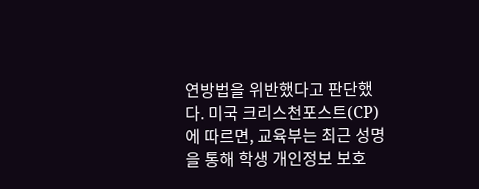연방법을 위반했다고 판단했다. 미국 크리스천포스트(CP)에 따르면, 교육부는 최근 성명을 통해 학생 개인정보 보호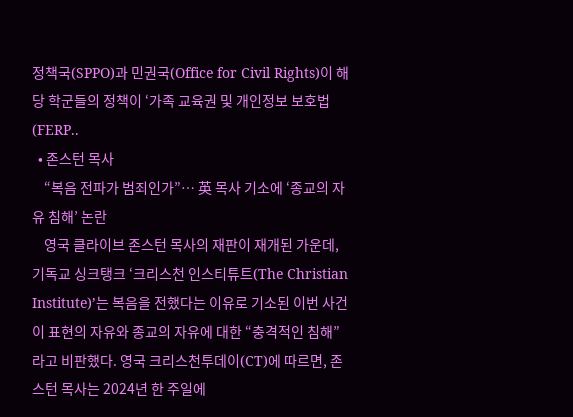정책국(SPPO)과 민권국(Office for Civil Rights)이 해당 학군들의 정책이 ‘가족 교육권 및 개인정보 보호법(FERP..
  • 존스턴 목사
    “복음 전파가 범죄인가”… 英 목사 기소에 ‘종교의 자유 침해’ 논란
    영국 클라이브 존스턴 목사의 재판이 재개된 가운데, 기독교 싱크탱크 ‘크리스천 인스티튜트(The Christian Institute)’는 복음을 전했다는 이유로 기소된 이번 사건이 표현의 자유와 종교의 자유에 대한 “충격적인 침해”라고 비판했다. 영국 크리스천투데이(CT)에 따르면, 존스턴 목사는 2024년 한 주일에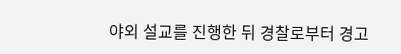야외 설교를 진행한 뒤 경찰로부터 경고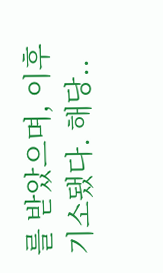를 받았으며, 이후 기소됐다. 해당..